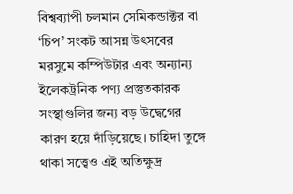বিশ্বব্যাপী চলমান সেমিকন্ডাক্টর বা ‘চিপ’ সংকট আসন্ন উৎসবের মরসুমে কম্পিউটার এবং অন্যান্য ইলেকট্রনিক পণ্য প্রস্তুতকারক সংস্থাগুলির জন্য বড় উদ্বেগের কারণ হয়ে দাঁড়িয়েছে। চাহিদা তুঙ্গে থাকা সত্ত্বেও এই অতিক্ষুদ্র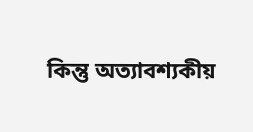কিন্তু অত্যাবশ্যকীয়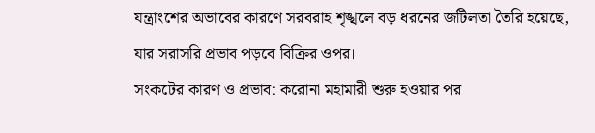যন্ত্রাংশের অভাবের কারণে সরবরাহ শৃঙ্খলে বড় ধরনের জটিলতা তৈরি হয়েছে, যার সরাসরি প্রভাব পড়বে বিক্রির ওপর।
সংকটের কারণ ও প্রভাব: করোনা মহামারী শুরু হওয়ার পর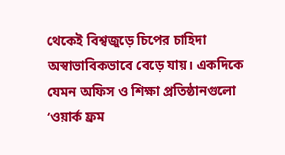থেকেই বিশ্বজুড়ে চিপের চাহিদা অস্বাভাবিকভাবে বেড়ে যায়। একদিকে যেমন অফিস ও শিক্ষা প্রতিষ্ঠানগুলো ‘ওয়ার্ক ফ্রম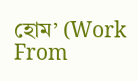হোম’ (Work From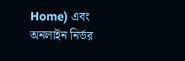Home) এবং অনলাইন নির্ভর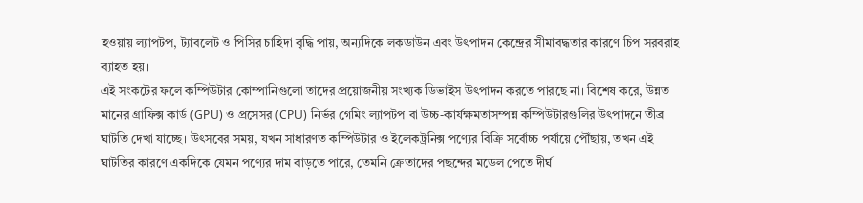হওয়ায় ল্যাপটপ, ট্যাবলেট ও পিসির চাহিদা বৃদ্ধি পায়, অন্যদিকে লকডাউন এবং উৎপাদন কেন্দ্রের সীমাবদ্ধতার কারণে চিপ সরবরাহ ব্যাহত হয়।
এই সংকটের ফলে কম্পিউটার কোম্পানিগুলো তাদের প্রয়োজনীয় সংখ্যক ডিভাইস উৎপাদন করতে পারছে না। বিশেষ করে, উন্নত মানের গ্রাফিক্স কার্ড (GPU) ও প্রসেসর (CPU) নির্ভর গেমিং ল্যাপটপ বা উচ্চ-কার্যক্ষমতাসম্পন্ন কম্পিউটারগুলির উৎপাদনে তীব্র ঘাটতি দেখা যাচ্ছে। উৎসবের সময়, যখন সাধারণত কম্পিউটার ও ইলেকট্রনিক্স পণ্যের বিক্রি সর্বোচ্চ পর্যায়ে পৌঁছায়, তখন এই ঘাটতির কারণে একদিকে যেমন পণ্যের দাম বাড়তে পারে, তেমনি ক্রেতাদের পছন্দের মডেল পেতে দীর্ঘ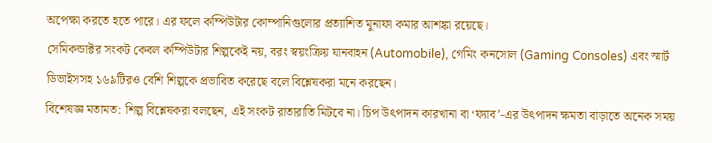অপেক্ষা করতে হতে পারে। এর ফলে কম্পিউটার কোম্পানিগুলোর প্রত্যাশিত মুনাফা কমার আশঙ্কা রয়েছে।
সেমিকন্ডাক্টর সংকট কেবল কম্পিউটার শিল্পকেই নয়, বরং স্বয়ংক্রিয় যানবাহন (Automobile), গেমিং কনসোল (Gaming Consoles) এবং স্মার্ট ডিভাইসসহ ১৬৯টিরও বেশি শিল্পকে প্রভাবিত করেছে বলে বিশ্লেষকরা মনে করছেন।
বিশেষজ্ঞ মতামত: শিল্প বিশ্লেষকরা বলছেন, এই সংকট রাতারাতি মিটবে না। চিপ উৎপাদন কারখানা বা ‘ফ্যাব’-এর উৎপাদন ক্ষমতা বাড়াতে অনেক সময়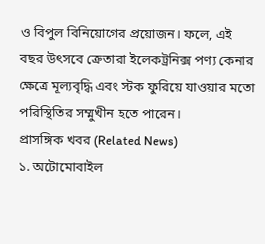ও বিপুল বিনিয়োগের প্রয়োজন। ফলে, এই বছর উৎসবে ক্রেতারা ইলেকট্রনিক্স পণ্য কেনার ক্ষেত্রে মূল্যবৃদ্ধি এবং স্টক ফুরিয়ে যাওয়ার মতো পরিস্থিতির সম্মুখীন হতে পারেন।
প্রাসঙ্গিক খবর (Related News)
১. অটোমোবাইল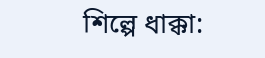শিল্পে ধাক্কা: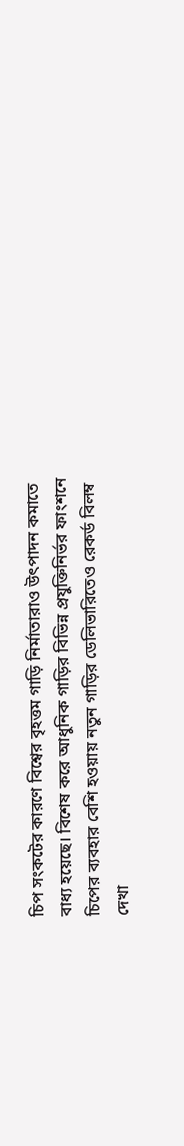চিপ সংকটের কারণে বিশ্বের বৃহত্তম গাড়ি নির্মাতারাও উৎপাদন কমাতে বাধ্য হয়েছে। বিশেষ করে আধুনিক গাড়ির বিভিন্ন প্রযুক্তিনির্ভর ফাংশনে চিপের ব্যবহার বেশি হওয়ায় নতুন গাড়ির ডেলিভারিতেও রেকর্ড বিলম্ব দেখা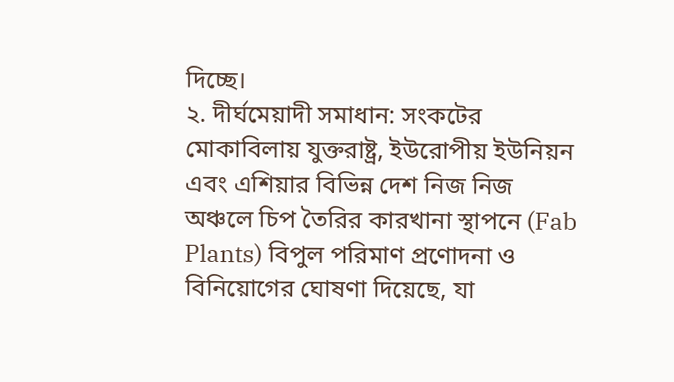দিচ্ছে।
২. দীর্ঘমেয়াদী সমাধান: সংকটের মোকাবিলায় যুক্তরাষ্ট্র, ইউরোপীয় ইউনিয়ন এবং এশিয়ার বিভিন্ন দেশ নিজ নিজ অঞ্চলে চিপ তৈরির কারখানা স্থাপনে (Fab Plants) বিপুল পরিমাণ প্রণোদনা ও বিনিয়োগের ঘোষণা দিয়েছে, যা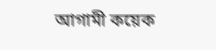আগামী কয়েক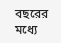বছরের মধ্যে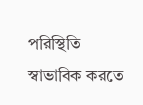পরিস্থিতি স্বাভাবিক করতে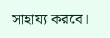সাহায্য করবে।